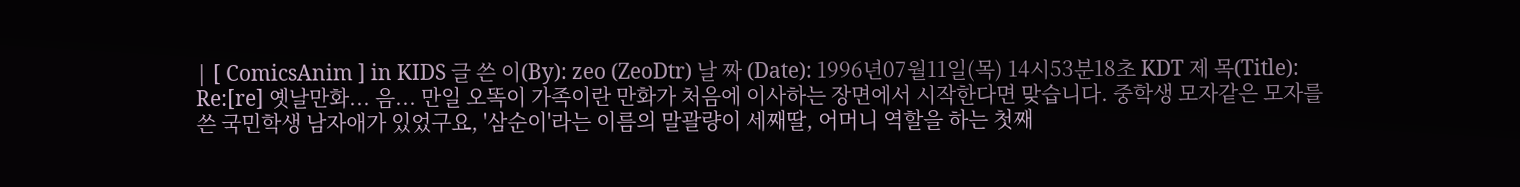| [ ComicsAnim ] in KIDS 글 쓴 이(By): zeo (ZeoDtr) 날 짜 (Date): 1996년07월11일(목) 14시53분18초 KDT 제 목(Title): Re:[re] 옛날만화... 음... 만일 오똑이 가족이란 만화가 처음에 이사하는 장면에서 시작한다면 맞습니다. 중학생 모자같은 모자를 쓴 국민학생 남자애가 있었구요, '삼순이'라는 이름의 말괄량이 세째딸, 어머니 역할을 하는 첫째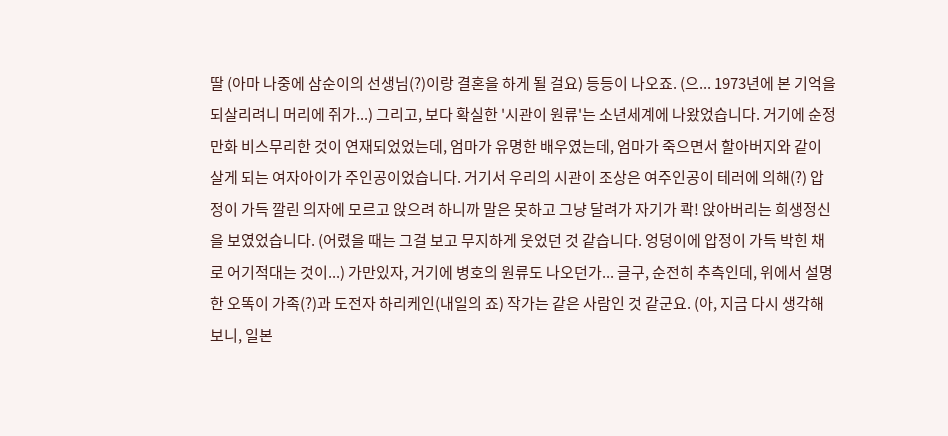딸 (아마 나중에 삼순이의 선생님(?)이랑 결혼을 하게 될 걸요) 등등이 나오죠. (으... 1973년에 본 기억을 되살리려니 머리에 쥐가...) 그리고, 보다 확실한 '시관이 원류'는 소년세계에 나왔었습니다. 거기에 순정만화 비스무리한 것이 연재되었었는데, 엄마가 유명한 배우였는데, 엄마가 죽으면서 할아버지와 같이 살게 되는 여자아이가 주인공이었습니다. 거기서 우리의 시관이 조상은 여주인공이 테러에 의해(?) 압정이 가득 깔린 의자에 모르고 앉으려 하니까 말은 못하고 그냥 달려가 자기가 콱! 앉아버리는 희생정신을 보였었습니다. (어렸을 때는 그걸 보고 무지하게 웃었던 것 같습니다. 엉덩이에 압정이 가득 박힌 채로 어기적대는 것이...) 가만있자, 거기에 병호의 원류도 나오던가... 글구, 순전히 추측인데, 위에서 설명한 오똑이 가족(?)과 도전자 하리케인(내일의 죠) 작가는 같은 사람인 것 같군요. (아, 지금 다시 생각해 보니, 일본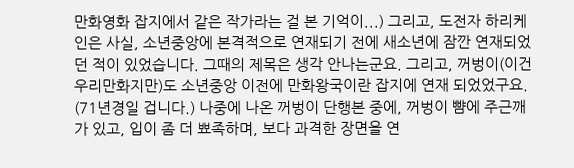만화영화 잡지에서 같은 작가라는 걸 본 기억이...) 그리고, 도전자 하리케인은 사실, 소년중앙에 본격적으로 연재되기 전에 새소년에 잠깐 연재되었던 적이 있었습니다. 그때의 제목은 생각 안나는군요. 그리고, 꺼벙이(이건 우리만화지만)도 소년중앙 이전에 만화왕국이란 잡지에 연재 되었었구요. (71년경일 겁니다.) 나중에 나온 꺼벙이 단행본 중에, 꺼벙이 뺨에 주근깨가 있고, 입이 좀 더 뾰족하며, 보다 과격한 장면을 연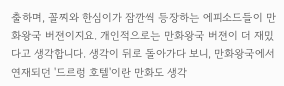출하며, 꼴찌와 한심이가 잠깐씩 등장하는 에피소드들이 만화왕국 버젼이지요. 개인적으로는 만화왕국 버젼이 더 재밌다고 생각합니다. 생각이 뒤로 돌아가다 보니, 만화왕국에서 연재되던 '드르렁 호텔'이란 만화도 생각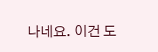나네요. 이건 도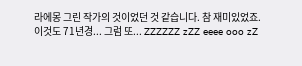라에몽 그린 작가의 것이었던 것 같습니다. 참 재미있었죠. 이것도 71년경... 그럼 또... ZZZZZZ zZZ eeee ooo zZ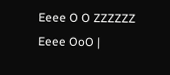Eeee O O ZZZZZZ Eeee OoO |